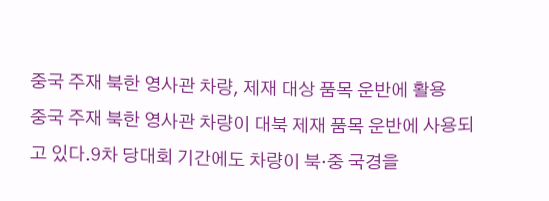중국 주재 북한 영사관 차량, 제재 대상 품목 운반에 활용
중국 주재 북한 영사관 차량이 대북 제재 품목 운반에 사용되고 있다.9차 당대회 기간에도 차량이 북·중 국경을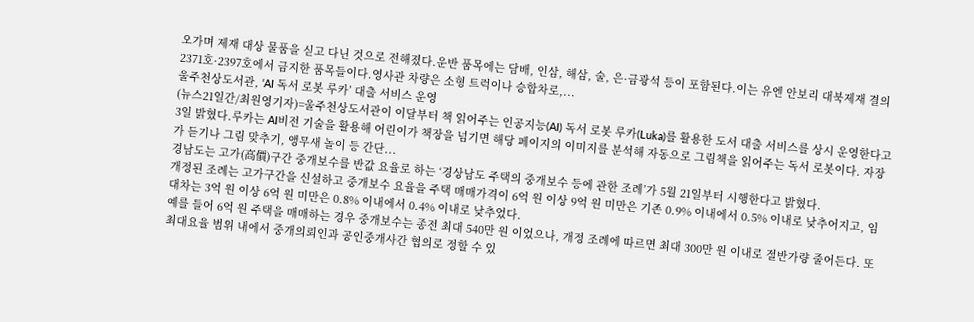오가며 제재 대상 물품을 싣고 다닌 것으로 전해졌다.운반 품목에는 담배, 인삼, 해삼, 술, 은·금광석 등이 포함된다.이는 유엔 안보리 대북제재 결의 2371호·2397호에서 금지한 품목들이다.영사관 차량은 소형 트럭이나 승합차로,...
울주천상도서관, ‘AI 독서 로봇 루카’ 대출 서비스 운영
(뉴스21일간/최원영기자)=울주천상도서관이 이달부터 책 읽어주는 인공지능(AI) 독서 로봇 루카(Luka)를 활용한 도서 대출 서비스를 상시 운영한다고 3일 밝혔다.루카는 AI비전 기술을 활용해 어린이가 책장을 넘기면 해당 페이지의 이미지를 분석해 자동으로 그림책을 읽어주는 독서 로봇이다. 자장가 듣기나 그림 맞추기, 앵무새 놀이 등 간단...
경남도는 고가(高價)구간 중개보수를 반값 요율로 하는 ‘경상남도 주택의 중개보수 등에 관한 조례’가 5월 21일부터 시행한다고 밝혔다.
개정된 조례는 고가구간을 신설하고 중개보수 요율을 주택 매매가격이 6억 원 이상 9억 원 미만은 기존 0.9% 이내에서 0.5% 이내로 낮추어지고, 임대차는 3억 원 이상 6억 원 미만은 0.8% 이내에서 0.4% 이내로 낮추었다.
예를 들어 6억 원 주택을 매매하는 경우 중개보수는 종전 최대 540만 원 이었으나, 개정 조례에 따르면 최대 300만 원 이내로 절반가량 줄어든다. 또 최대요율 범위 내에서 중개의뢰인과 공인중개사간 협의로 정할 수 있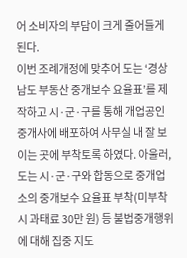어 소비자의 부담이 크게 줄어들게 된다.
이번 조례개정에 맞추어 도는 ‘경상남도 부동산 중개보수 요율표’를 제작하고 시·군·구를 통해 개업공인중개사에 배포하여 사무실 내 잘 보이는 곳에 부착토록 하였다. 아울러, 도는 시·군·구와 합동으로 중개업소의 중개보수 요율표 부착(미부착시 과태료 30만 원) 등 불법중개행위에 대해 집중 지도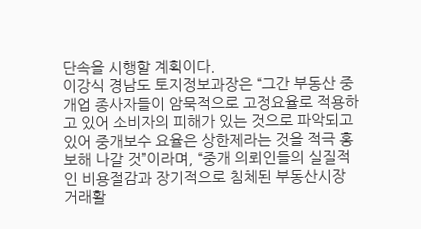단속을 시행할 계획이다.
이강식 경남도 토지정보과장은 “그간 부동산 중개업 종사자들이 암묵적으로 고정요율로 적용하고 있어 소비자의 피해가 있는 것으로 파악되고 있어 중개보수 요율은 상한제라는 것을 적극 홍보해 나갈 것”이라며, “중개 의뢰인들의 실질적인 비용절감과 장기적으로 침체된 부동산시장 거래활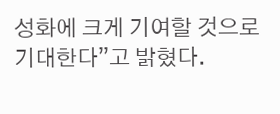성화에 크게 기여할 것으로 기대한다”고 밝혔다.